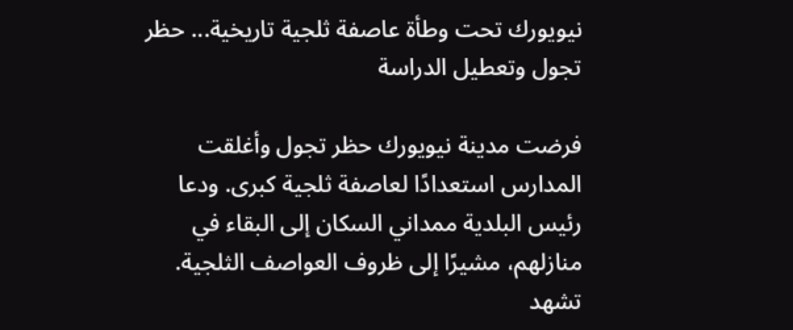نيويورك تحت وطأة عاصفة ثلجية تاريخية... حظر تجول وتعطيل الدراسة

فرضت مدينة نيويورك حظر تجول وأغلقت المدارس استعدادًا لعاصفة ثلجية كبرى. ودعا رئيس البلدية ممداني السكان إلى البقاء في منازلهم، مشيرًا إلى ظروف العواصف الثلجية.
تشهد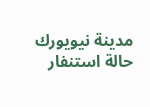مدينة نيويورك حالة استنفار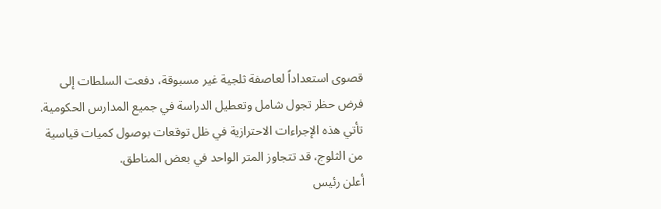قصوى استعداداً لعاصفة ثلجية غير مسبوقة، دفعت السلطات إلى فرض حظر تجول شامل وتعطيل الدراسة في جميع المدارس الحكومية. تأتي هذه الإجراءات الاحترازية في ظل توقعات بوصول كميات قياسية من الثلوج، قد تتجاوز المتر الواحد في بعض المناطق.
أعلن رئيس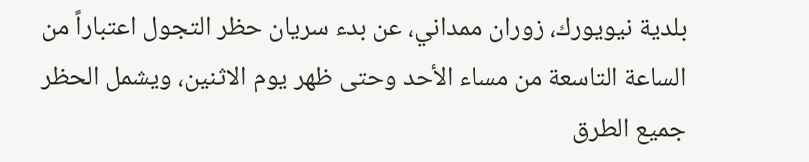بلدية نيويورك، زوران ممداني، عن بدء سريان حظر التجول اعتباراً من الساعة التاسعة من مساء الأحد وحتى ظهر يوم الاثنين، ويشمل الحظر جميع الطرق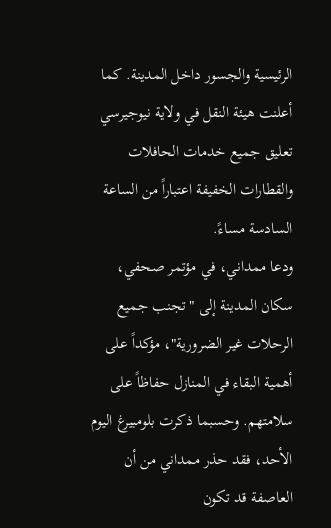الرئيسية والجسور داخل المدينة. كما أعلنت هيئة النقل في ولاية نيوجيرسي تعليق جميع خدمات الحافلات والقطارات الخفيفة اعتباراً من الساعة السادسة مساءً.
ودعا ممداني، في مؤتمر صحفي، سكان المدينة إلى "تجنب جميع الرحلات غير الضرورية"، مؤكداً على أهمية البقاء في المنازل حفاظاً على سلامتهم. وحسبما ذكرت بلومبيرغ اليوم الأحد، فقد حذر ممداني من أن العاصفة قد تكون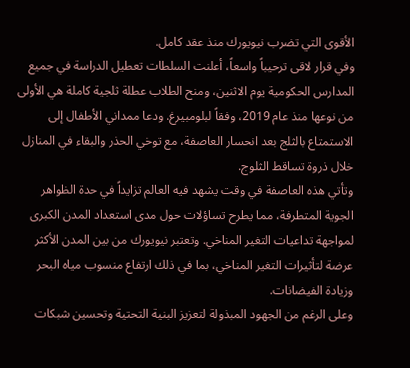الأقوى التي تضرب نيويورك منذ عقد كامل.
وفي قرار لاقى ترحيباً واسعاً، أعلنت السلطات تعطيل الدراسة في جميع المدارس الحكومية يوم الاثنين، ومنح الطلاب عطلة ثلجية كاملة هي الأولى من نوعها منذ عام 2019، وفقاً لبلومبيرغ. ودعا ممداني الأطفال إلى الاستمتاع بالثلج بعد انحسار العاصفة، مع توخي الحذر والبقاء في المنازل خلال ذروة تساقط الثلوج.
وتأتي هذه العاصفة في وقت يشهد فيه العالم تزايداً في حدة الظواهر الجوية المتطرفة، مما يطرح تساؤلات حول مدى استعداد المدن الكبرى لمواجهة تداعيات التغير المناخي. وتعتبر نيويورك من بين المدن الأكثر عرضة لتأثيرات التغير المناخي، بما في ذلك ارتفاع منسوب مياه البحر وزيادة الفيضانات.
وعلى الرغم من الجهود المبذولة لتعزيز البنية التحتية وتحسين شبكات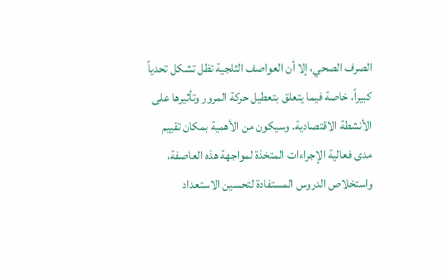الصرف الصحي، إلا أن العواصف الثلجية تظل تشكل تحدياً كبيراً، خاصة فيما يتعلق بتعطيل حركة المرور وتأثيرها على الأنشطة الاقتصادية. وسيكون من الأهمية بمكان تقييم مدى فعالية الإجراءات المتخذة لمواجهة هذه العاصفة، واستخلاص الدروس المستفادة لتحسين الاستعداد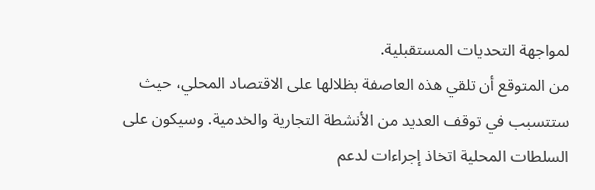لمواجهة التحديات المستقبلية.
من المتوقع أن تلقي هذه العاصفة بظلالها على الاقتصاد المحلي، حيث ستتسبب في توقف العديد من الأنشطة التجارية والخدمية. وسيكون على السلطات المحلية اتخاذ إجراءات لدعم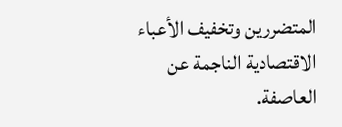المتضررين وتخفيف الأعباء الاقتصادية الناجمة عن العاصفة.